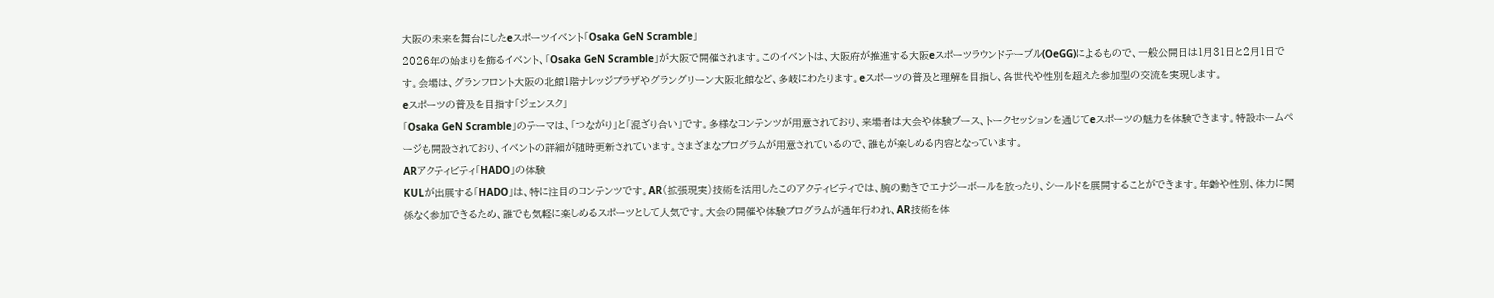大阪の未来を舞台にしたeスポーツイベント「Osaka GeN Scramble」
2026年の始まりを飾るイベント、「Osaka GeN Scramble」が大阪で開催されます。このイベントは、大阪府が推進する大阪eスポーツラウンドテーブル(OeGG)によるもので、一般公開日は1月31日と2月1日です。会場は、グランフロント大阪の北館1階ナレッジプラザやグラングリーン大阪北館など、多岐にわたります。eスポーツの普及と理解を目指し、各世代や性別を超えた参加型の交流を実現します。
eスポーツの普及を目指す「ジェンスク」
「Osaka GeN Scramble」のテーマは、「つながり」と「混ざり合い」です。多様なコンテンツが用意されており、来場者は大会や体験ブース、トークセッションを通じてeスポーツの魅力を体験できます。特設ホームページも開設されており、イベントの詳細が随時更新されています。さまざまなプログラムが用意されているので、誰もが楽しめる内容となっています。
ARアクティビティ「HADO」の体験
KULが出展する「HADO」は、特に注目のコンテンツです。AR(拡張現実)技術を活用したこのアクティビティでは、腕の動きでエナジーボールを放ったり、シールドを展開することができます。年齢や性別、体力に関係なく参加できるため、誰でも気軽に楽しめるスポーツとして人気です。大会の開催や体験プログラムが通年行われ、AR技術を体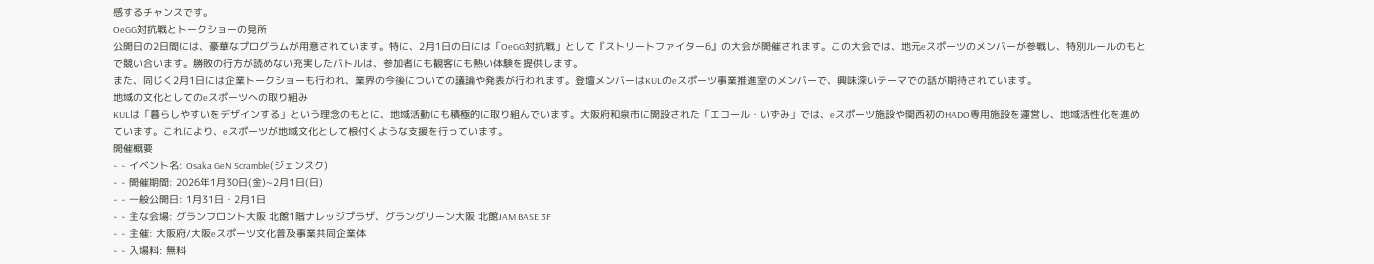感するチャンスです。
OeGG対抗戦とトークショーの見所
公開日の2日間には、豪華なプログラムが用意されています。特に、2月1日の日には「OeGG対抗戦」として『ストリートファイター6』の大会が開催されます。この大会では、地元eスポーツのメンバーが参戦し、特別ルールのもとで競い合います。勝敗の行方が読めない充実したバトルは、参加者にも観客にも熱い体験を提供します。
また、同じく2月1日には企業トークショーも行われ、業界の今後についての議論や発表が行われます。登壇メンバーはKULのeスポーツ事業推進室のメンバーで、興味深いテーマでの話が期待されています。
地域の文化としてのeスポーツへの取り組み
KULは「暮らしやすいをデザインする」という理念のもとに、地域活動にも積極的に取り組んでいます。大阪府和泉市に開設された「エコール・いずみ」では、eスポーツ施設や関西初のHADO専用施設を運営し、地域活性化を進めています。これにより、eスポーツが地域文化として根付くような支援を行っています。
開催概要
- - イベント名: Osaka GeN Scramble(ジェンスク)
- - 開催期間: 2026年1月30日(金)~2月1日(日)
- - 一般公開日: 1月31日・2月1日
- - 主な会場: グランフロント大阪 北館1階ナレッジプラザ、グラングリーン大阪 北館JAM BASE 3F
- - 主催: 大阪府/大阪eスポーツ文化普及事業共同企業体
- - 入場料: 無料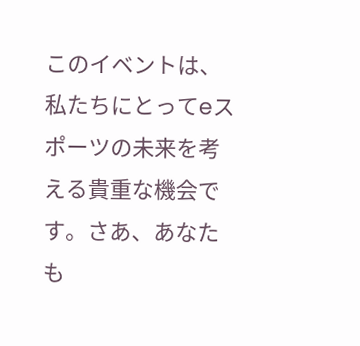このイベントは、私たちにとってeスポーツの未来を考える貴重な機会です。さあ、あなたも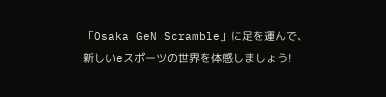「Osaka GeN Scramble」に足を運んで、新しいeスポーツの世界を体感しましょう!